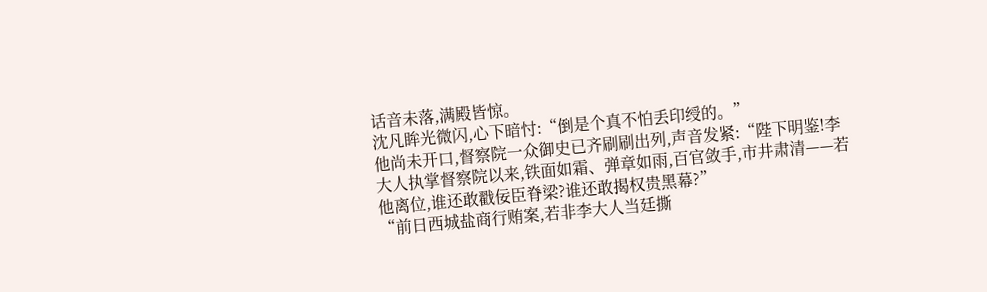话音未落,满殿皆惊。
沈凡眸光微闪,心下暗忖:“倒是个真不怕丢印绶的。”
他尚未开口,督察院一众御史已齐刷刷出列,声音发紧:“陛下明鉴!李大人执掌督察院以来,铁面如霜、弹章如雨,百官敛手,市井肃清——若他离位,谁还敢戳佞臣脊梁?谁还敢揭权贵黑幕?”
“前日西城盐商行贿案,若非李大人当廷撕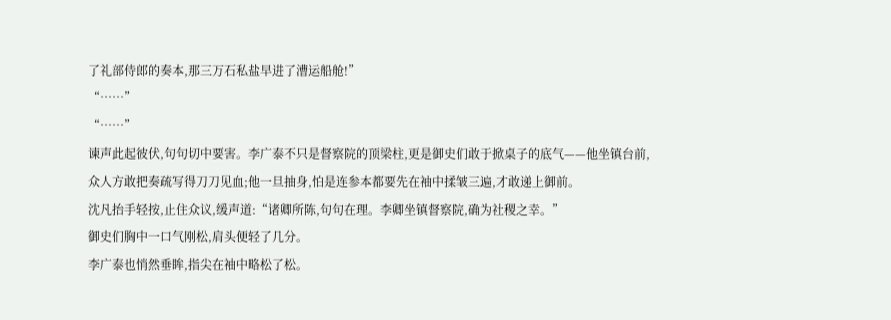了礼部侍郎的奏本,那三万石私盐早进了漕运船舱!”
“……”
“……”
谏声此起彼伏,句句切中要害。李广泰不只是督察院的顶梁柱,更是御史们敢于掀桌子的底气——他坐镇台前,众人方敢把奏疏写得刀刀见血;他一旦抽身,怕是连参本都要先在袖中揉皱三遍,才敢递上御前。
沈凡抬手轻按,止住众议,缓声道:“诸卿所陈,句句在理。李卿坐镇督察院,确为社稷之幸。”
御史们胸中一口气刚松,肩头便轻了几分。
李广泰也悄然垂眸,指尖在袖中略松了松。